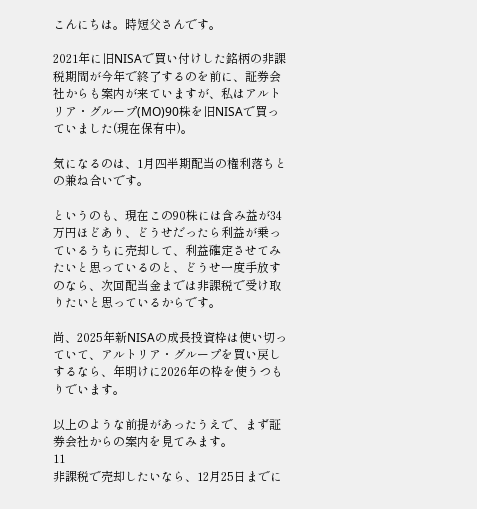こんにちは。時短父さんです。

2021年に旧NISAで買い付けした銘柄の非課税期間が今年で終了するのを前に、証券会社からも案内が来ていますが、私はアルトリア・グループ(MO)90株を旧NISAで買っていました(現在保有中)。

気になるのは、1月四半期配当の権利落ちとの兼ね合いです。

というのも、現在この90株には含み益が34万円ほどあり、どうせだったら利益が乗っているうちに売却して、利益確定させてみたいと思っているのと、どうせ一度手放すのなら、次回配当金までは非課税で受け取りたいと思っているからです。

尚、2025年新NISAの成長投資枠は使い切っていて、アルトリア・グループを買い戻しするなら、年明けに2026年の枠を使うつもりでいます。

以上のような前提があったうえで、まず証券会社からの案内を見てみます。
11
非課税で売却したいなら、12月25日までに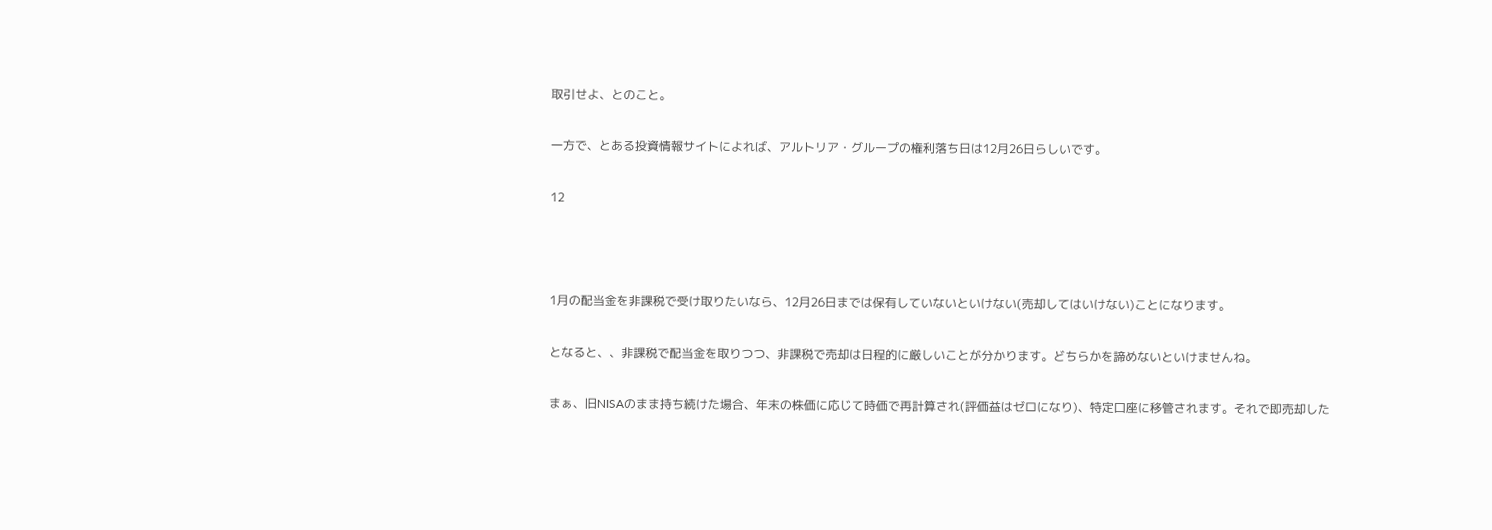取引せよ、とのこと。

一方で、とある投資情報サイトによれば、アルトリア・グループの権利落ち日は12月26日らしいです。

12



1月の配当金を非課税で受け取りたいなら、12月26日までは保有していないといけない(売却してはいけない)ことになります。

となると、、非課税で配当金を取りつつ、非課税で売却は日程的に厳しいことが分かります。どちらかを諦めないといけませんね。

まぁ、旧NISAのまま持ち続けた場合、年末の株価に応じて時価で再計算され(評価益はゼロになり)、特定口座に移管されます。それで即売却した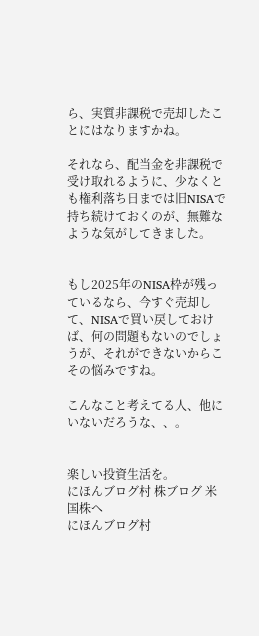ら、実質非課税で売却したことにはなりますかね。

それなら、配当金を非課税で受け取れるように、少なくとも権利落ち日までは旧NISAで持ち続けておくのが、無難なような気がしてきました。


もし2025年のNISA枠が残っているなら、今すぐ売却して、NISAで買い戻しておけば、何の問題もないのでしょうが、それができないからこその悩みですね。

こんなこと考えてる人、他にいないだろうな、、。


楽しい投資生活を。
にほんブログ村 株ブログ 米国株へ
にほんブログ村